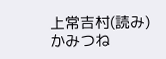上常吉村(読み)かみつね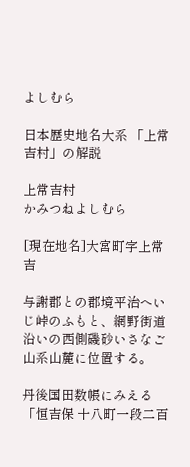よしむら

日本歴史地名大系 「上常吉村」の解説

上常吉村
かみつねよしむら

[現在地名]大宮町字上常吉

与謝郡との郡境平治へいじ峠のふもと、網野街道沿いの西側磯砂いさなご山系山麓に位置する。

丹後国田数帳にみえる「恒吉保 十八町一段二百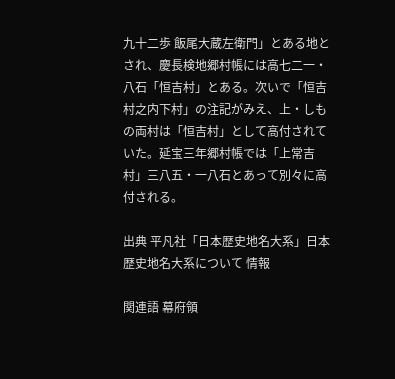九十二歩 飯尾大蔵左衛門」とある地とされ、慶長検地郷村帳には高七二一・八石「恒吉村」とある。次いで「恒吉村之内下村」の注記がみえ、上・しもの両村は「恒吉村」として高付されていた。延宝三年郷村帳では「上常吉村」三八五・一八石とあって別々に高付される。

出典 平凡社「日本歴史地名大系」日本歴史地名大系について 情報

関連語 幕府領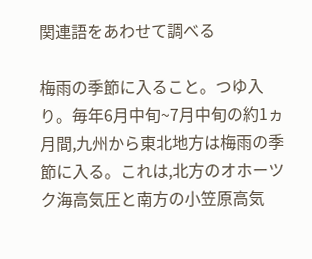関連語をあわせて調べる

梅雨の季節に入ること。つゆ入り。毎年6月中旬~7月中旬の約1ヵ月間,九州から東北地方は梅雨の季節に入る。これは,北方のオホーツク海高気圧と南方の小笠原高気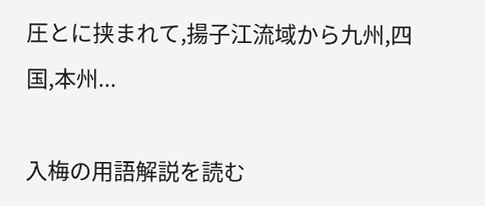圧とに挟まれて,揚子江流域から九州,四国,本州...

入梅の用語解説を読む